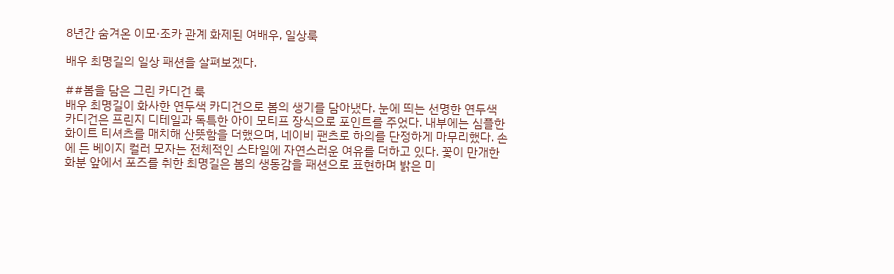8년간 숨겨온 이모·조카 관계 화제된 여배우, 일상룩

배우 최명길의 일상 패션을 살펴보겠다.

##봄을 담은 그린 카디건 룩
배우 최명길이 화사한 연두색 카디건으로 봄의 생기를 담아냈다. 눈에 띄는 선명한 연두색 카디건은 프린지 디테일과 독특한 아이 모티프 장식으로 포인트를 주었다. 내부에는 심플한 화이트 티셔츠를 매치해 산뜻함을 더했으며, 네이비 팬츠로 하의를 단정하게 마무리했다. 손에 든 베이지 컬러 모자는 전체적인 스타일에 자연스러운 여유를 더하고 있다. 꽃이 만개한 화분 앞에서 포즈를 취한 최명길은 봄의 생동감을 패션으로 표현하며 밝은 미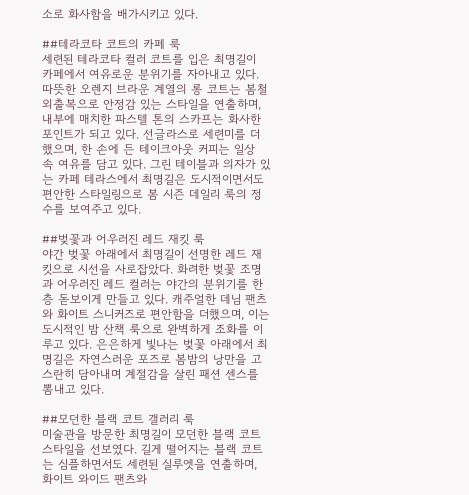소로 화사함을 배가시키고 있다.

##테라코타 코트의 카페 룩
세련된 테라코타 컬러 코트를 입은 최명길이 카페에서 여유로운 분위기를 자아내고 있다. 따뜻한 오렌지 브라운 계열의 롱 코트는 봄철 외출복으로 안정감 있는 스타일을 연출하며, 내부에 매치한 파스텔 톤의 스카프는 화사한 포인트가 되고 있다. 선글라스로 세련미를 더했으며, 한 손에 든 테이크아웃 커피는 일상 속 여유를 담고 있다. 그린 테이블과 의자가 있는 카페 테라스에서 최명길은 도시적이면서도 편안한 스타일링으로 봄 시즌 데일리 룩의 정수를 보여주고 있다.

##벚꽃과 어우러진 레드 재킷 룩
야간 벚꽃 아래에서 최명길이 선명한 레드 재킷으로 시선을 사로잡았다. 화려한 벚꽃 조명과 어우러진 레드 컬러는 야간의 분위기를 한층 돋보이게 만들고 있다. 캐주얼한 데님 팬츠와 화이트 스니커즈로 편안함을 더했으며, 이는 도시적인 밤 산책 룩으로 완벽하게 조화를 이루고 있다. 은은하게 빛나는 벚꽃 아래에서 최명길은 자연스러운 포즈로 봄밤의 낭만을 고스란히 담아내며 계절감을 살린 패션 센스를 뽐내고 있다.

##모던한 블랙 코트 갤러리 룩
미술관을 방문한 최명길이 모던한 블랙 코트 스타일을 선보였다. 길게 떨어지는 블랙 코트는 심플하면서도 세련된 실루엣을 연출하며, 화이트 와이드 팬츠와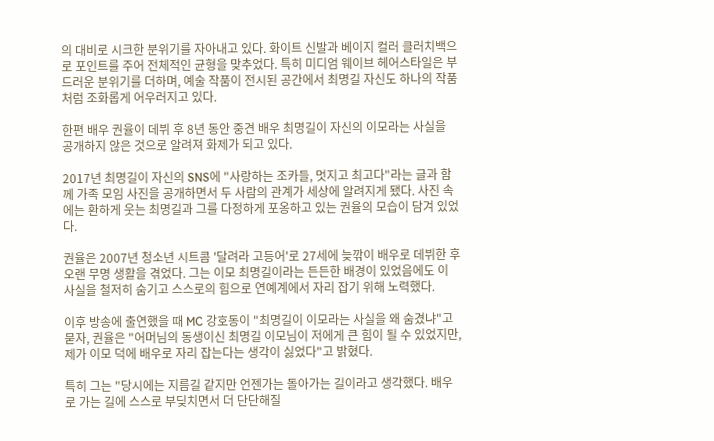의 대비로 시크한 분위기를 자아내고 있다. 화이트 신발과 베이지 컬러 클러치백으로 포인트를 주어 전체적인 균형을 맞추었다. 특히 미디엄 웨이브 헤어스타일은 부드러운 분위기를 더하며, 예술 작품이 전시된 공간에서 최명길 자신도 하나의 작품처럼 조화롭게 어우러지고 있다.

한편 배우 권율이 데뷔 후 8년 동안 중견 배우 최명길이 자신의 이모라는 사실을 공개하지 않은 것으로 알려져 화제가 되고 있다.

2017년 최명길이 자신의 SNS에 "사랑하는 조카들, 멋지고 최고다"라는 글과 함께 가족 모임 사진을 공개하면서 두 사람의 관계가 세상에 알려지게 됐다. 사진 속에는 환하게 웃는 최명길과 그를 다정하게 포옹하고 있는 권율의 모습이 담겨 있었다.

권율은 2007년 청소년 시트콤 '달려라 고등어'로 27세에 늦깎이 배우로 데뷔한 후 오랜 무명 생활을 겪었다. 그는 이모 최명길이라는 든든한 배경이 있었음에도 이 사실을 철저히 숨기고 스스로의 힘으로 연예계에서 자리 잡기 위해 노력했다.

이후 방송에 출연했을 때 MC 강호동이 "최명길이 이모라는 사실을 왜 숨겼냐"고 묻자, 권율은 "어머님의 동생이신 최명길 이모님이 저에게 큰 힘이 될 수 있었지만, 제가 이모 덕에 배우로 자리 잡는다는 생각이 싫었다"고 밝혔다.

특히 그는 "당시에는 지름길 같지만 언젠가는 돌아가는 길이라고 생각했다. 배우로 가는 길에 스스로 부딪치면서 더 단단해질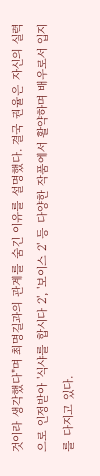것이라 생각했다"며 최명길과의 관계를 숨긴 이유를 설명했다. 결국 권율은 자신의 실력으로 인정받아 '식샤를 합시다 2', '보이스 2' 등 다양한 작품에서 활약하며 배우로서 입지를 다지고 있다.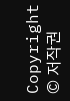Copyright © 저작권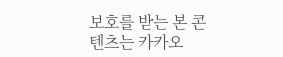보호를 받는 본 콘텐츠는 카카오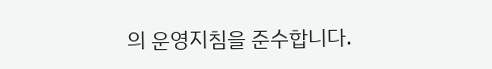의 운영지침을 준수합니다.